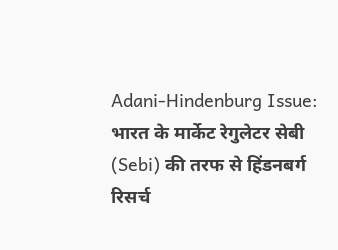Adani-Hindenburg Issue: भारत के मार्केट रेगुलेटर सेबी (Sebi) की तरफ से हिंडनबर्ग रिसर्च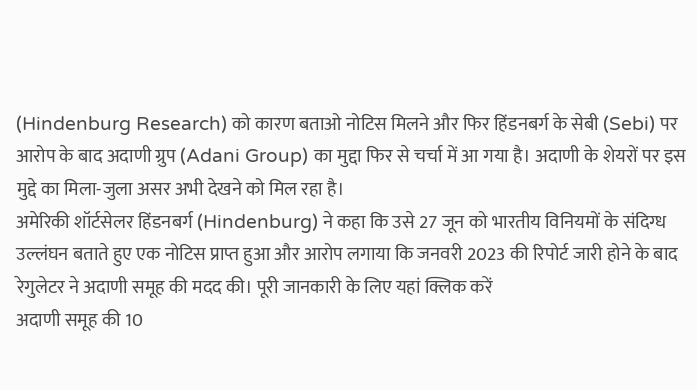(Hindenburg Research) को कारण बताओ नोटिस मिलने और फिर हिंडनबर्ग के सेबी (Sebi) पर आरोप के बाद अदाणी ग्रुप (Adani Group) का मुद्दा फिर से चर्चा में आ गया है। अदाणी के शेयरों पर इस मुद्दे का मिला-जुला असर अभी देखने को मिल रहा है।
अमेरिकी शॉर्टसेलर हिंडनबर्ग (Hindenburg) ने कहा कि उसे 27 जून को भारतीय विनियमों के संदिग्ध उल्लंघन बताते हुए एक नोटिस प्राप्त हुआ और आरोप लगाया कि जनवरी 2023 की रिपोर्ट जारी होने के बाद रेगुलेटर ने अदाणी समूह की मदद की। पूरी जानकारी के लिए यहां क्लिक करें
अदाणी समूह की 10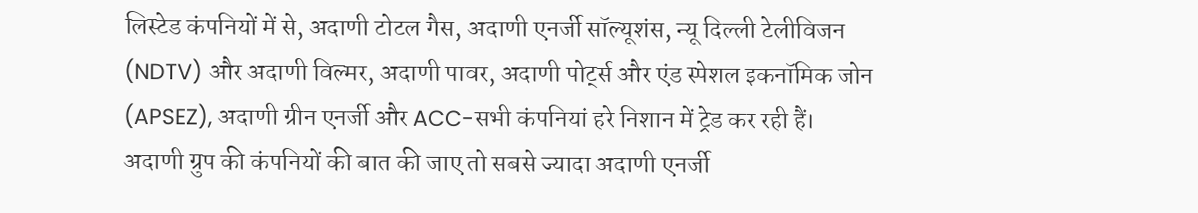लिस्टेड कंपनियों में से, अदाणी टोटल गैस, अदाणी एनर्जी सॉल्यूशंस, न्यू दिल्ली टेलीविजन (NDTV) और अदाणी विल्मर, अदाणी पावर, अदाणी पोर्ट्स और एंड स्पेशल इकनॉमिक जोन (APSEZ), अदाणी ग्रीन एनर्जी और ACC-सभी कंपनियां हरे निशान में ट्रेड कर रही हैं।
अदाणी ग्रुप की कंपनियों की बात की जाए तो सबसे ज्यादा अदाणी एनर्जी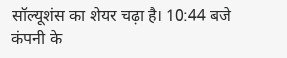सॉल्यूशंस का शेयर चढ़ा है। 10:44 बजे कंपनी के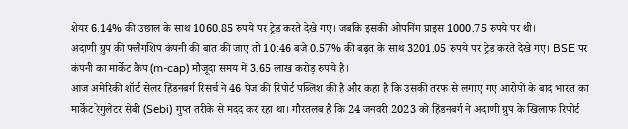शेयर 6.14% की उछाल के साथ 1060.85 रुपये पर ट्रेड करते देखे गए। जबकि इसकी ओपनिंग प्राइस 1000.75 रुपये पर थी।
अदाणी ग्रुप की फ्लैगशिप कंपनी की बात की जाए तो 10:46 बजे 0.57% की बढ़त के साथ 3201.05 रुपये पर ट्रेड करते देखे गए। BSE पर कंपनी का मार्केट कैप (m-cap) मौजूदा समय में 3.65 लाख करोड़ रुपये है।
आज अमेरिकी शॉर्ट सेलर हिंडनबर्ग रिसर्च ने 46 पेज की रिपोर्ट पब्लिश की है और कहा है कि उसकी तरफ से लगाए गए आरोपों के बाद भारत का मार्केट रेगुलेटर सेबी (Sebi) गुप्त तरीके से मदद कर रहा था। गौरतलब है कि 24 जनवरी 2023 को हिंडनबर्ग ने अदाणी ग्रुप के खिलाफ रिपोर्ट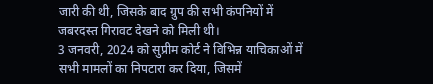जारी की थी, जिसके बाद ग्रुप की सभी कंपनियों में जबरदस्त गिरावट देखने को मिली थी।
3 जनवरी, 2024 को सुप्रीम कोर्ट ने विभिन्न याचिकाओं में सभी मामलों का निपटारा कर दिया, जिसमें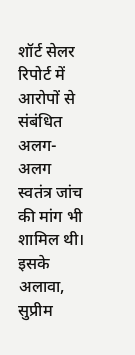शॉर्ट सेलर रिपोर्ट में आरोपों से संबंधित अलग-अलग स्वतंत्र जांच की मांग भी शामिल थी।
इसके अलावा, सुप्रीम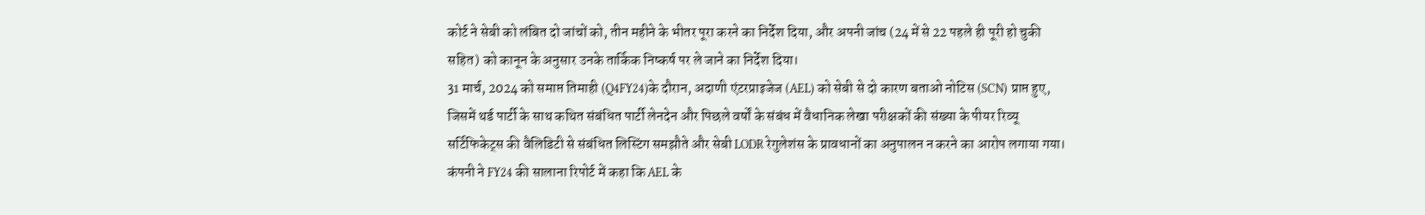कोर्ट ने सेबी को लंबित दो जांचों को, तीन महीने के भीतर पूरा करने का निर्देश दिया, और अपनी जांच (24 में से 22 पहले ही पूरी हो चुकी सहित) को कानून के अनुसार उनके तार्किक निष्कर्ष पर ले जाने का निर्देश दिया।
31 मार्च, 2024 को समाप्त तिमाही (Q4FY24)के दौरान, अदाणी एंटरप्राइजेज (AEL) को सेबी से दो कारण बताओ नोटिस (SCN) प्राप्त हुए, जिसमें थर्ड पार्टी के साथ कथित संबंधित पार्टी लेनदेन और पिछले वर्षों के संबंध में वैधानिक लेखा परीक्षकों की संख्या के पीयर रिव्यू सर्टिफिकेट्स की वैलिडिटी से संबंधित लिस्टिंग समझौते और सेबी LODR रेगुलेशंस के प्रावधानों का अनुपालन न करने का आरोप लगाया गया।
कंपनी ने FY24 की सालाना रिपोर्ट में कहा कि AEL के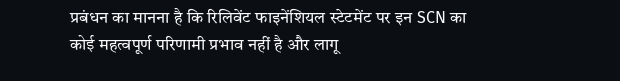प्रबंधन का मानना है कि रिलिवेंट फाइनेंशियल स्टेटमेंट पर इन SCN का कोई महत्वपूर्ण परिणामी प्रभाव नहीं है और लागू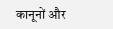कानूनों और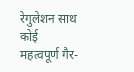रेगुलेशन साथ कोई महत्वपूर्ण गैर-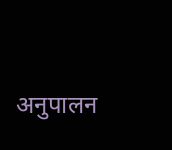अनुपालन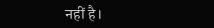नहीं है।